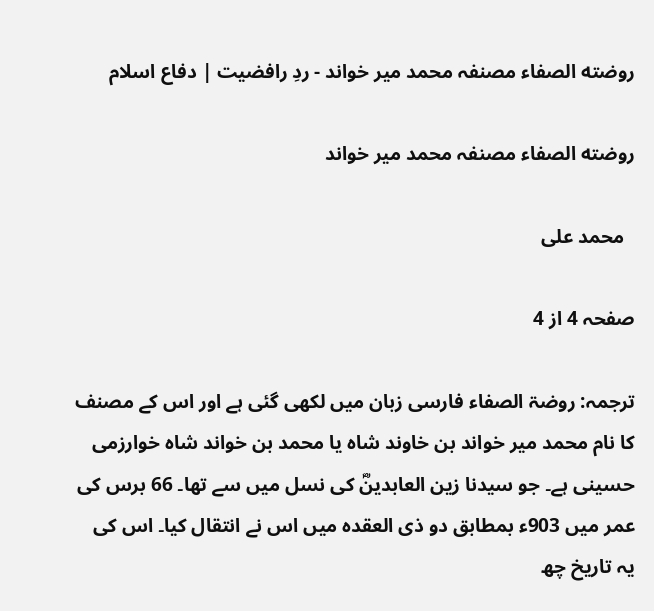روضته الصفاء مصنفہ محمد میر خواند - ردِ رافضیت | دفاع اسلام

روضته الصفاء مصنفہ محمد میر خواند

  محمد علی

صفحہ 4 از 4

ترجمہ: روضۃ الصفاء فارسی زبان میں لکھی گئی ہے اور اس کے مصنف کا نام محمد میر خواند بن خاوند شاه یا محمد بن خواند شاہ خوارزمی حسینی ہے۔ جو سیدنا زین العابدینؓ کی نسل میں سے تھا۔ 66 برس کی عمر میں 903ء بمطابق دو ذی العقدہ میں اس نے انتقال کیا۔ اس کی یہ تاریخ چھ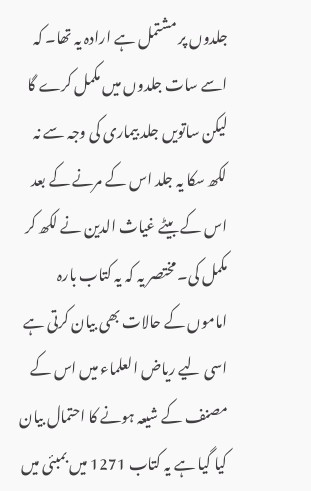جلدوں پر مشتمل ہے ارادہ یہ تھا۔ کہ اسے سات جلدوں میں مکمل کرے گا لیکن ساتویں جلد بیماری کی وجہ سے نہ لکھ سکا یہ جلد اس کے مرنے کے بعد اس کے بیٹے غیاث الدین نے لکھ کر مکمل کی۔ مختصر یہ کہ یہ کتاب بارہ اماموں کے حالات بھی بیان کرتی ہے اسی لیے ریاض العلماء میں اس کے مصنف کے شیعہ ہونے کا احتمال بیان کیا گیا ہے یہ کتاب 1271 میں بمبئی میں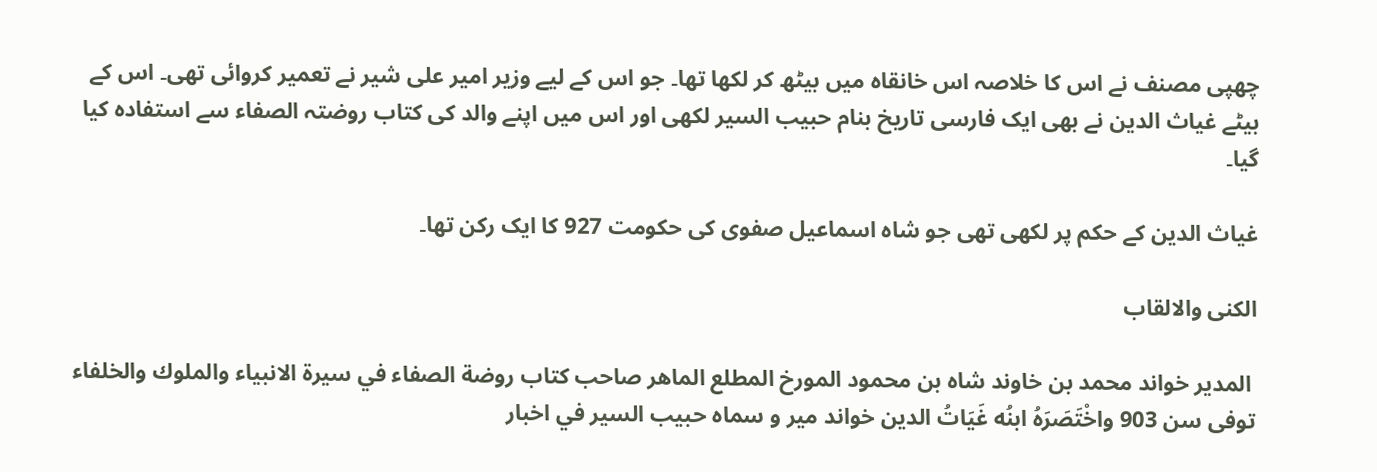چھپی مصنف نے اس کا خلاصہ اس خانقاہ میں بیٹھ کر لکھا تھا۔ جو اس کے لیے وزیر امیر علی شیر نے تعمیر کروائی تھی۔ اس کے بیٹے غیاث الدین نے بھی ایک فارسی تاریخ بنام حبیب السیر لکھی اور اس میں اپنے والد کی کتاب روضتہ الصفاء سے استفادہ کیا گیا۔

غیاث الدین کے حکم پر لکھی تھی جو شاہ اسماعیل صفوی کی حکومت 927 کا ایک رکن تھا۔

الكنى والالقاب

 المدير خواند محمد بن خاوند شاه بن محمود المورخ المطلع الماهر صاحب كتاب روضة الصفاء في سيرة الانبياء والملوك والخلفاء توفى سن 903 واخْتَصَرَهُ ابنُه غَيَاتُ الدين خواند میر و سماه حبيب السير في اخبار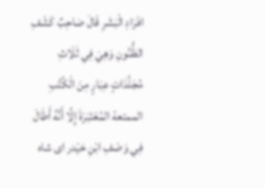افَرَادِ الْبَشَرِ قَالَ صَاحِبٌ كَشْفِ الظُّنُونِ وَهِيَ فِي ثَلَاثِ مُجَلَّدَاتٍ عِبَارٍ مِنَ الْكُتُبِ الممتعة المُعْتَبَرَةَ إِلَّا أَنَّهُ أَطَالَ فِي وَصْفِ ابْنِ حَيْدر ای شاه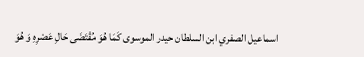اسماعيل الصفري ابن السلطان حيدر الموسوى كَمَا هُوَ مُقْتَضَى حَالِ عَصْرِهِ وَ هُوَ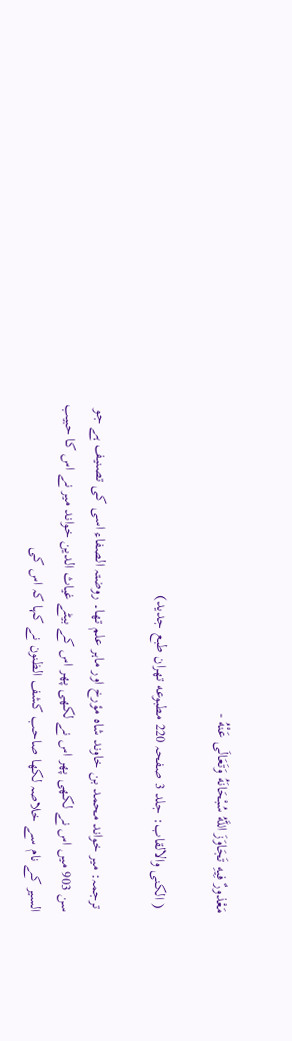مَعْذورٌ فِيهِ تَجَاوَزَ اللَّهُ سُبْحَانَهُ وَتَعَالَى عَنْهُ -

 ( الكنى والالقاب: جلد 3 صفحہ 220 مطبوعه تهران طبع جدید)

 ترجمہ: میر خواند محمد بن خاوند شاہ مؤرخ اور ماہر علم تھا۔ روضتہ الصفاء اسی کی تصنیف ہے جو سن 903 میں اس نے لکھی پھر اس نے لکھی پھر اس کے بیٹے غیاث الدین خواند میر نے اس کا حبیب السیر کے نام سے خلاصہ لکھا صاحب کشف الظنون نے کہا کہ اس کی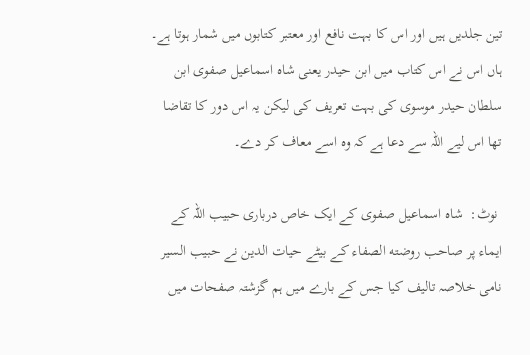تین جلدیں ہیں اور اس کا بہت نافع اور معتبر کتابوں میں شمار ہوتا ہے۔ ہاں اس نے اس کتاب میں ابن حیدر یعنی شاہ اسماعیل صفوی ابن سلطان حیدر موسوی کی بہت تعریف کی لیکن یہ اس دور کا تقاضا تھا اس لیے اللہ سے دعا ہے کہ وہ اسے معاف کر دے۔

 نوٹ:  شاہ اسماعیل صفوی کے ایک خاص درباری حبیب اللہ کے ایماء پر صاحب روضته الصفاء کے بیٹے حیات الدین نے حبیب السیر نامی خلاصہ تالیف کیا جس کے بارے میں ہم گزشتہ صفحات میں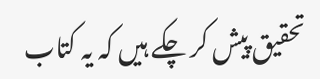تحقیق پیش کر چکے ہیں کہ یہ کتاب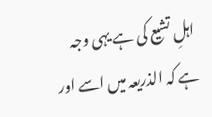اہلِ تشیع کی ہے یہی وجہ ہے کہ الذریعہ میں اسے اور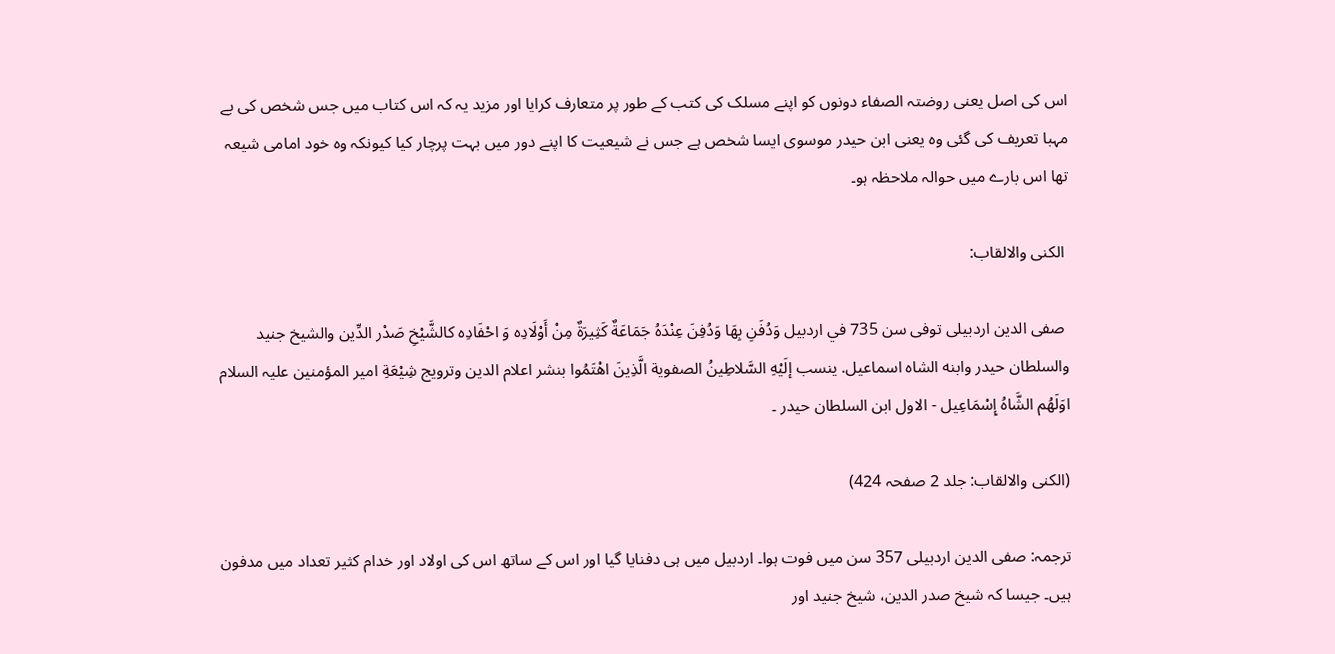اس کی اصل یعنی روضتہ الصفاء دونوں کو اپنے مسلک کی کتب کے طور پر متعارف کرایا اور مزید یہ کہ اس کتاب میں جس شخص کی بے مہبا تعریف کی گئی وہ یعنی ابن حیدر موسوی ایسا شخص ہے جس نے شیعیت کا اپنے دور میں بہت پرچار کیا کیونکہ وہ خود امامی شیعہ تھا اس بارے میں حوالہ ملاحظہ ہو۔

 الكنى والالقاب:

 صفی الدین اردبیلی توفى سن 735 في اردبيل وَدُفَنِ بِهَا وَدُفِنَ عِنْدَهُ جَمَاعَةٌ كَثِيرَةٌ مِنْ أَوْلَادِه وَ احْفَادِه کالشَّيْخِ صَدْر الدِّين والشيخ جنيد والسلطان حيدر وابنه الشاه اسماعيل. ينسب إلَيْهِ السَّلاطِينُ الصفوية الَّذِينَ اهْتَمُوا بنشر اعلام الدين وترويج شِيْعَةِ امير المؤمنین علیہ السلام اوَلَهُم الشَّاهُ إِسْمَاعِيل - الاول ابن السلطان حیدر ۔

(الكنى والالقاب: جلد 2 صفحہ 424)

ترجمہ: صفی الدین اردبیلی 357 سن میں فوت ہوا۔ اردبیل میں ہی دفنایا گیا اور اس کے ساتھ اس کی اولاد اور خدام کثیر تعداد میں مدفون ہیں۔ جیسا کہ شیخ صدر الدین، شیخ جنید اور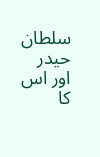سلطان حیدر اور اس کا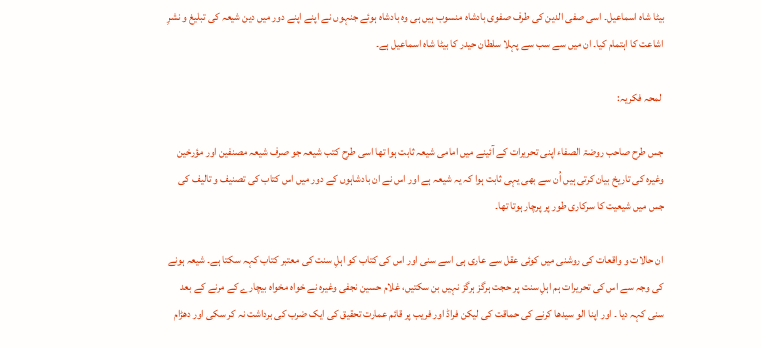بیٹا شاہ اسماعیل۔ اسی صفی الدین کی طرف صفوی بادشاہ منسوب ہیں ہی وہ بادشاہ ہوئے جنہوں نے اپنے اپنے دور میں دین شیعہ کی تبلیغ و نشرِ اشاعت کا اہتمام کیا۔ ان میں سے سب سے پہلا سلطان حیدر کا بیٹا شاہ اسماعیل ہے۔

 لمحہ فكريہ:

جس طرح صاحب روضۃ الصفاء اپنی تحریرات کے آئینے میں امامی شیعہ ثابت ہوا تھا اسی طرح کتب شیعہ جو صرف شیعہ مصنفین اور مؤرخین وغیرہ کی تاریخ بیان کرتی ہیں اُن سے بھی یہی ثابت ہوا کہ یہ شیعہ ہے اور اس نے ان بادشاہوں کے دور میں اس کتاب کی تصنیف و تالیف کی جس میں شیعیت کا سرکاری طور پر پرچار ہوتا تھا۔

ان حالات و واقعات کی روشنی میں کوئی عقل سے عاری ہی اسے سنی اور اس کی کتاب کو اہلِ سنت کی معتبر کتاب کہہ سکتا ہے۔ شیعہ ہونے کی وجہ سے اس کی تحریرات ہم اہلِ سنت پر حجت ہرگز ہرگز نہیں بن سکتیں، غلام حسین نجفی وغیره نے خواہ مخواہ بیچارے کے مرنے کے بعد سنی کہہ دیا ۔ اور اپنا الو سیدھا کرنے کی حماقت کی لیکن فراڈ اور فریب پر قائم عمارت تحقیق کی ایک ضرب کی برداشت نہ کر سکی اور دھڑام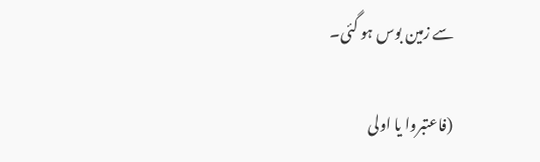سے زمین بوس ہو گئی۔

(فاعتبروا یا اولی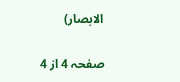الابصار)


صفحہ 4 از 4